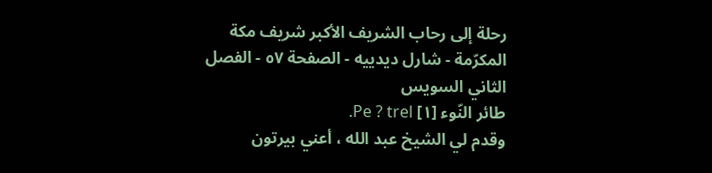رحلة إلى رحاب الشريف الأكبر شريف مكة المكرّمة - شارل ديدييه - الصفحة ٥٧ - الفصل الثاني السويس
طائر النّوء [١] Pe ? trel.
وقدم لي الشيخ عبد الله ، أعني بيرتون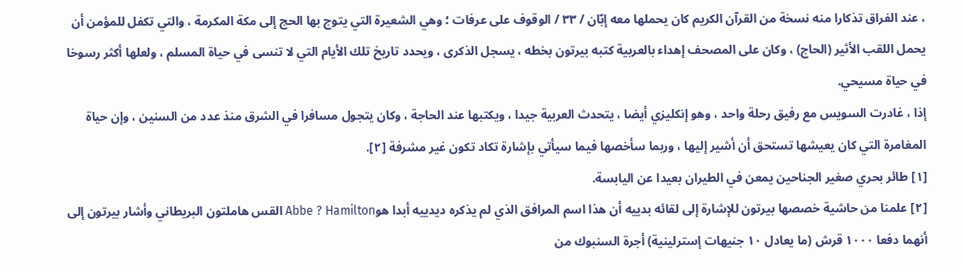، عند الفراق تذكارا منه نسخة من القرآن الكريم كان يحملها معه إبّان / ٣٣ / الوقوف على عرفات ؛ وهي الشعيرة التي يتوج بها الحج إلى مكة المكرمة ، والتي تكفل للمؤمن أن يحمل اللقب الأثير (الحاج) ، وكان على المصحف إهداء بالعربية كتبه بيرتون بخطه ، يسجل الذكرى ، ويحدد تاريخ تلك الأيام التي لا تنسى في حياة المسلم ، ولعلها أكثر رسوخا في حياة مسيحي.
إذا ، غادرت السويس مع رفيق رحلة واحد ، وهو إنكليزي أيضا ، يتحدث العربية جيدا ، ويكتبها عند الحاجة ، وكان يتجول مسافرا في الشرق منذ عدد من السنين ، وإن حياة المغامرة التي كان يعيشها تستحق أن أشير إليها ، وربما سأخصها فيما سيأتي بإشارة تكاد تكون غير مشرفة [٢].
[١] طائر بحري صغير الجناحين يمعن في الطيران بعيدا عن اليابسة.
[٢] علمنا من حاشية خصصها بيرتون للإشارة إلى لقائه بدييه أن هذا اسم المرافق الذي لم يذكره ديدييه أبدا هوAbbe ? Hamilton القس هاملتون البريطاني وأشار بيرتون إلى أنهما دفعا ١٠٠٠ قرش (ما يعادل ١٠ جنيهات إسترلينية) أجرة السنبوك من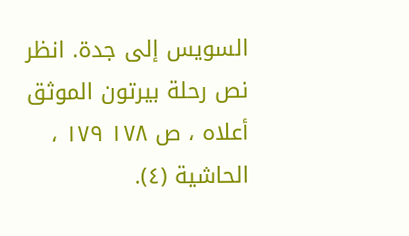السويس إلى جدة. انظر نص رحلة بيرتون الموثق أعلاه ، ص ١٧٨ ١٧٩ ، الحاشية (٤).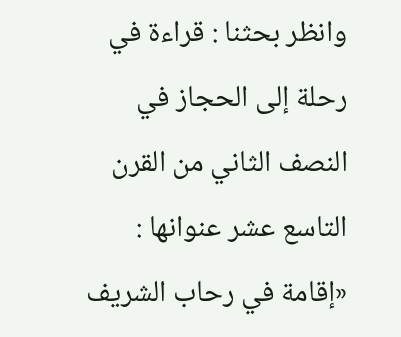وانظر بحثنا : قراءة في رحلة إلى الحجاز في النصف الثاني من القرن التاسع عشر عنوانها : «إقامة في رحاب الشريف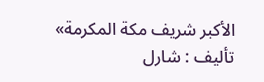الأكبر شريف مكة المكرمة» تأليف : شارل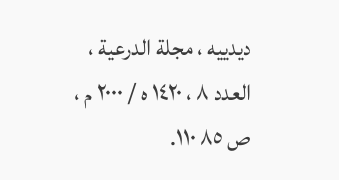ديدييه ، مجلة الدرعية ، العدد ٨ ، ١٤٢٠ ه / ٢٠٠٠ م ، ص ٨٥ ١١٠.